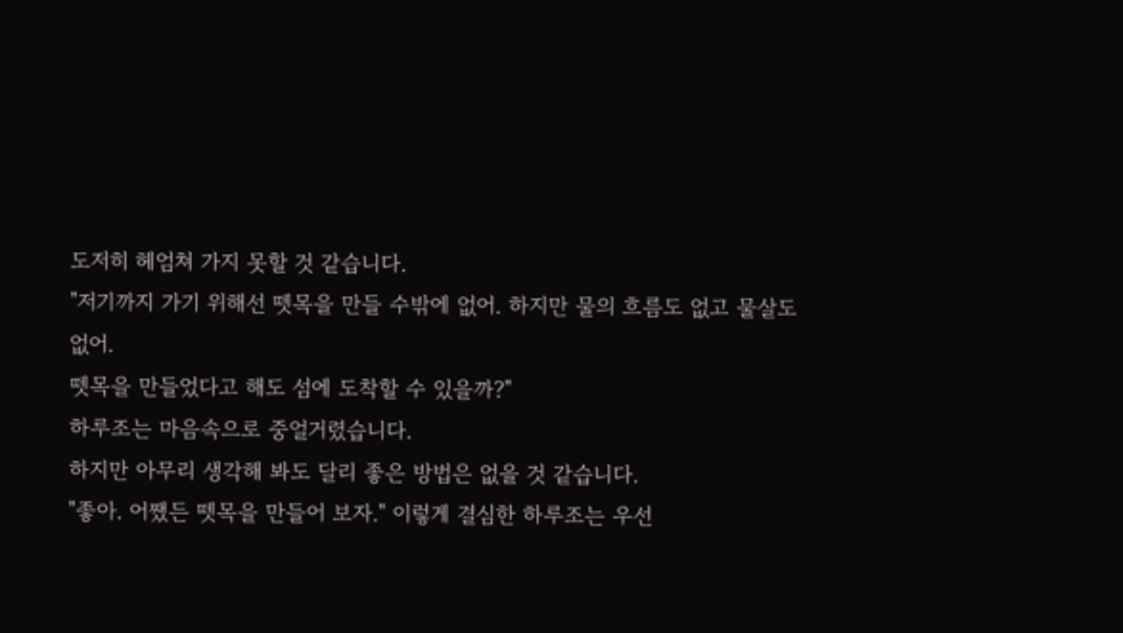도저히 헤엄쳐 가지 못할 것 같습니다.
"저기까지 가기 위해선 뗏목을 만들 수밖에 없어. 하지만 물의 흐름도 없고 물살도 없어.
뗏목을 만들었다고 해도 섬에 도착할 수 있을까?"
하루조는 마음속으로 중얼거렸습니다.
하지만 아무리 생각해 봐도 달리 좋은 방법은 없을 것 같습니다.
"좋아. 어쨌든 뗏목을 만들어 보자." 이렇게 결심한 하루조는 우선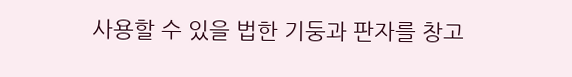사용할 수 있을 법한 기둥과 판자를 창고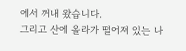에서 꺼내 왔습니다.
그리고 산에 올라가 떨어져 있는 나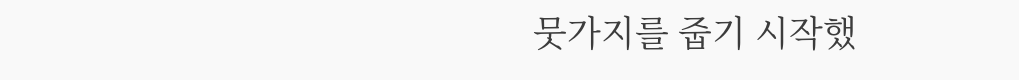뭇가지를 줍기 시작했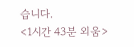습니다.
<1시간 43분 외움>